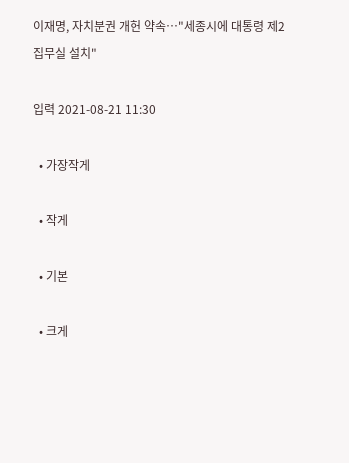이재명, 자치분권 개헌 약속…"세종시에 대통령 제2집무실 설치"

입력 2021-08-21 11:30

  • 가장작게

  • 작게

  • 기본

  • 크게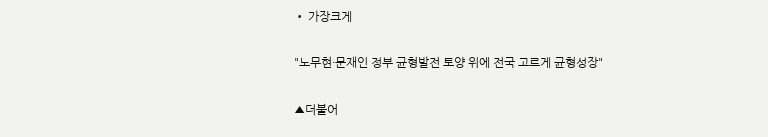• 가장크게

"노무현·문재인 정부 균형발전 토양 위에 전국 고르게 균형성장"

▲더불어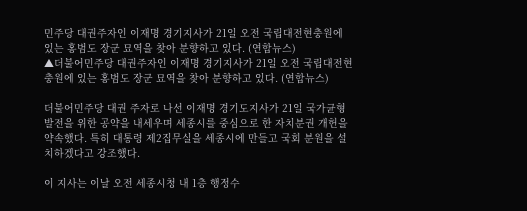민주당 대권주자인 이재명 경기지사가 21일 오전 국립대전현충원에 있는 홍범도 장군 묘역을 찾아 분향하고 있다. (연합뉴스)
▲더불어민주당 대권주자인 이재명 경기지사가 21일 오전 국립대전현충원에 있는 홍범도 장군 묘역을 찾아 분향하고 있다. (연합뉴스)

더불어민주당 대권 주자로 나선 이재명 경기도지사가 21일 국가균형발전을 위한 공약을 내세우며 세종시를 중심으로 한 자치분권 개헌을 약속했다. 특히 대통령 제2집무실을 세종시에 만들고 국회 분원을 설치하겠다고 강조했다.

이 지사는 이날 오전 세종시청 내 1층 행정수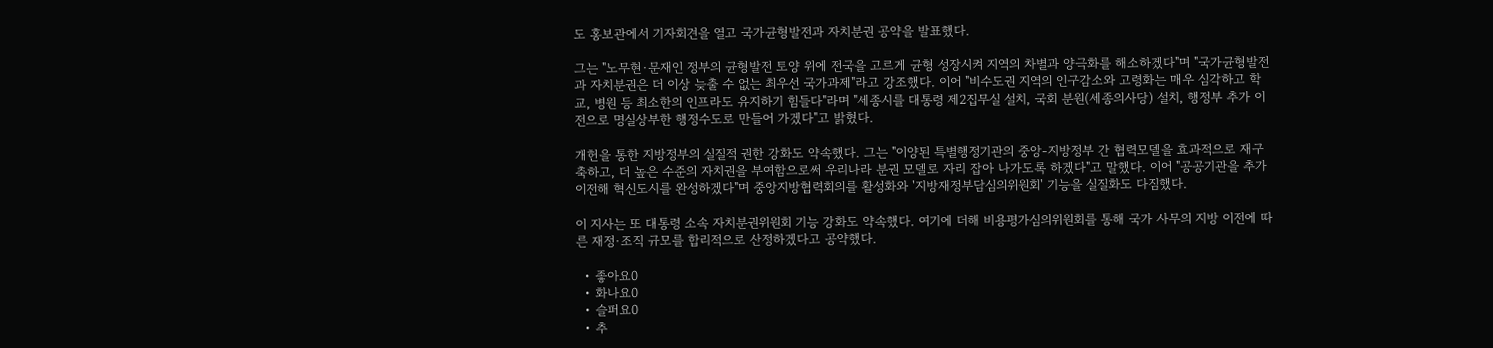도 홍보관에서 기자회견을 열고 국가균형발전과 자치분권 공약을 발표했다.

그는 "노무현·문재인 정부의 균형발전 토양 위에 전국을 고르게 균형 성장시켜 지역의 차별과 양극화를 해소하겠다"며 "국가균형발전과 자치분권은 더 이상 늦출 수 없는 최우선 국가과제"라고 강조했다. 이어 "비수도권 지역의 인구감소와 고령화는 매우 심각하고 학교, 병원 등 최소한의 인프라도 유지하기 힘들다"라며 "세종시를 대통령 제2집무실 설치, 국회 분원(세종의사당) 설치, 행정부 추가 이전으로 명실상부한 행정수도로 만들어 가겠다"고 밝혔다.

개헌을 통한 지방정부의 실질적 권한 강화도 약속했다. 그는 "이양된 특별행정기관의 중앙-지방정부 간 협력모델을 효과적으로 재구축하고, 더 높은 수준의 자치권을 부여함으로써 우리나라 분권 모델로 자리 잡아 나가도록 하겠다"고 말했다. 이어 "공공기관을 추가이전해 혁신도시를 완성하겠다"며 중앙지방협력회의를 활성화와 '지방재정부담심의위원회' 기능을 실질화도 다짐했다.

이 지사는 또 대통령 소속 자치분권위원회 기능 강화도 약속했다. 여기에 더해 비용평가심의위원회를 통해 국가 사무의 지방 이전에 따른 재정·조직 규모를 합리적으로 산정하겠다고 공약했다.

  • 좋아요0
  • 화나요0
  • 슬퍼요0
  • 추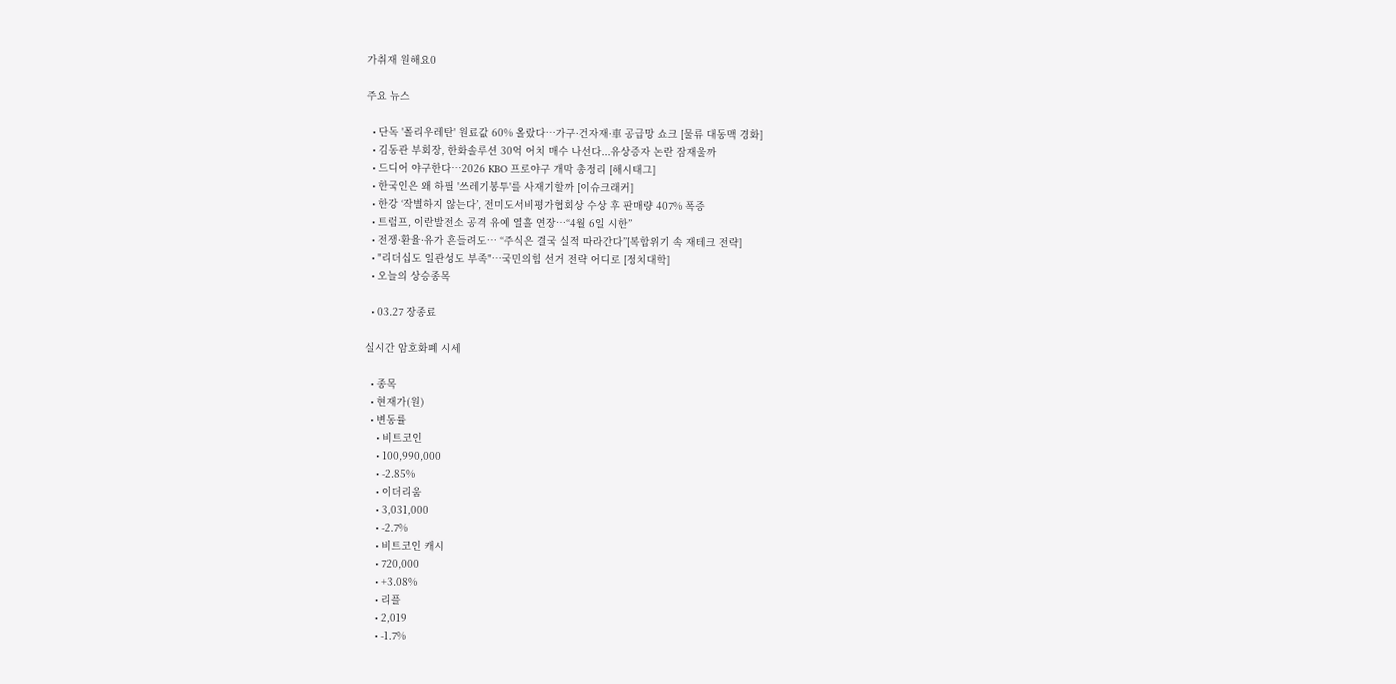가취재 원해요0

주요 뉴스

  • 단독 '폴리우레탄' 원료값 60% 올랐다…가구·건자재·車 공급망 쇼크 [물류 대동맥 경화]
  • 김동관 부회장, 한화솔루션 30억 어치 매수 나선다...유상증자 논란 잠재울까
  • 드디어 야구한다…2026 KBO 프로야구 개막 총정리 [해시태그]
  • 한국인은 왜 하필 '쓰레기봉투'를 사재기할까 [이슈크래커]
  • 한강 ‘작별하지 않는다’, 전미도서비평가협회상 수상 후 판매량 407% 폭증
  • 트럼프, 이란발전소 공격 유예 열흘 연장…“4월 6일 시한”
  • 전쟁·환율·유가 흔들려도… “주식은 결국 실적 따라간다”[복합위기 속 재테크 전략]
  • "리더십도 일관성도 부족"…국민의힘 선거 전략 어디로 [정치대학]
  • 오늘의 상승종목

  • 03.27 장종료

실시간 암호화폐 시세

  • 종목
  • 현재가(원)
  • 변동률
    • 비트코인
    • 100,990,000
    • -2.85%
    • 이더리움
    • 3,031,000
    • -2.7%
    • 비트코인 캐시
    • 720,000
    • +3.08%
    • 리플
    • 2,019
    • -1.7%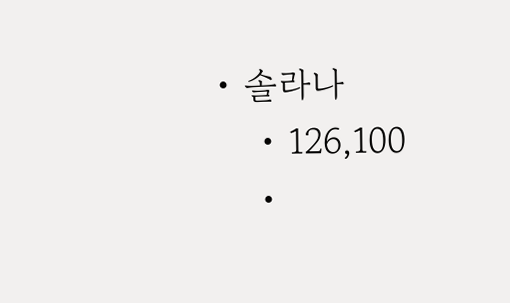• 솔라나
    • 126,100
    •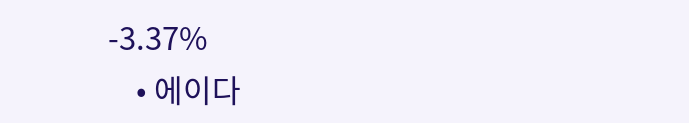-3.37%
    • 에이다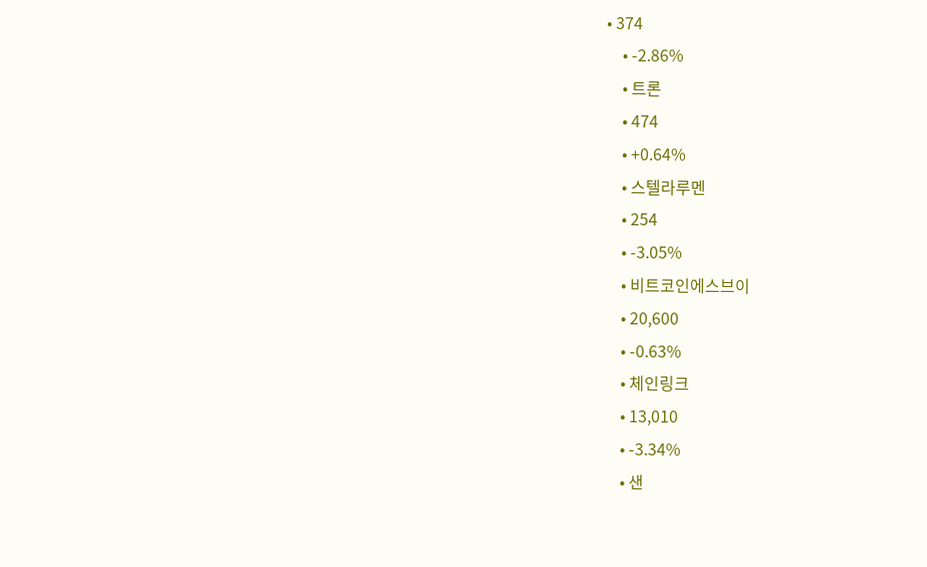• 374
    • -2.86%
    • 트론
    • 474
    • +0.64%
    • 스텔라루멘
    • 254
    • -3.05%
    • 비트코인에스브이
    • 20,600
    • -0.63%
    • 체인링크
    • 13,010
    • -3.34%
    • 샌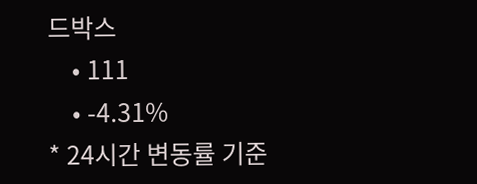드박스
    • 111
    • -4.31%
* 24시간 변동률 기준